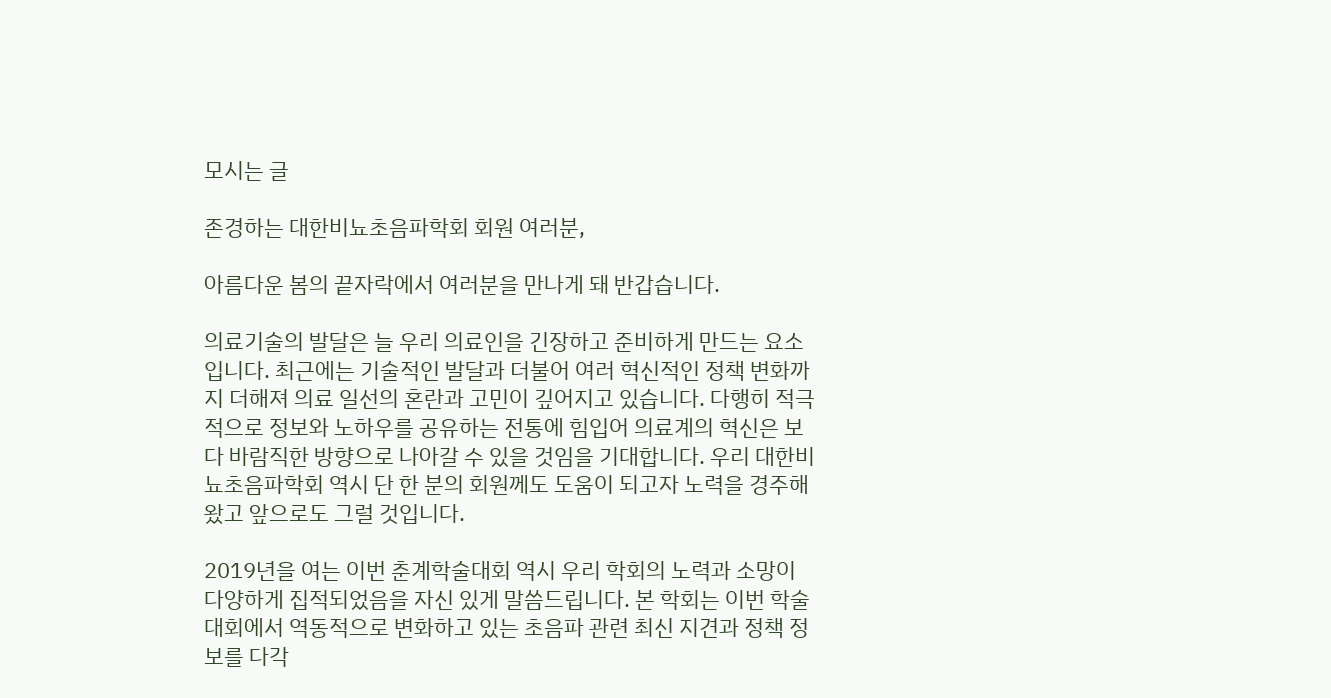모시는 글

존경하는 대한비뇨초음파학회 회원 여러분,

아름다운 봄의 끝자락에서 여러분을 만나게 돼 반갑습니다.

의료기술의 발달은 늘 우리 의료인을 긴장하고 준비하게 만드는 요소입니다. 최근에는 기술적인 발달과 더불어 여러 혁신적인 정책 변화까지 더해져 의료 일선의 혼란과 고민이 깊어지고 있습니다. 다행히 적극적으로 정보와 노하우를 공유하는 전통에 힘입어 의료계의 혁신은 보다 바람직한 방향으로 나아갈 수 있을 것임을 기대합니다. 우리 대한비뇨초음파학회 역시 단 한 분의 회원께도 도움이 되고자 노력을 경주해 왔고 앞으로도 그럴 것입니다.

2019년을 여는 이번 춘계학술대회 역시 우리 학회의 노력과 소망이 다양하게 집적되었음을 자신 있게 말씀드립니다. 본 학회는 이번 학술대회에서 역동적으로 변화하고 있는 초음파 관련 최신 지견과 정책 정보를 다각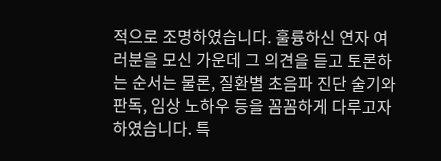적으로 조명하였습니다. 훌륭하신 연자 여러분을 모신 가운데 그 의견을 듣고 토론하는 순서는 물론, 질환별 초음파 진단 술기와 판독, 임상 노하우 등을 꼼꼼하게 다루고자 하였습니다. 특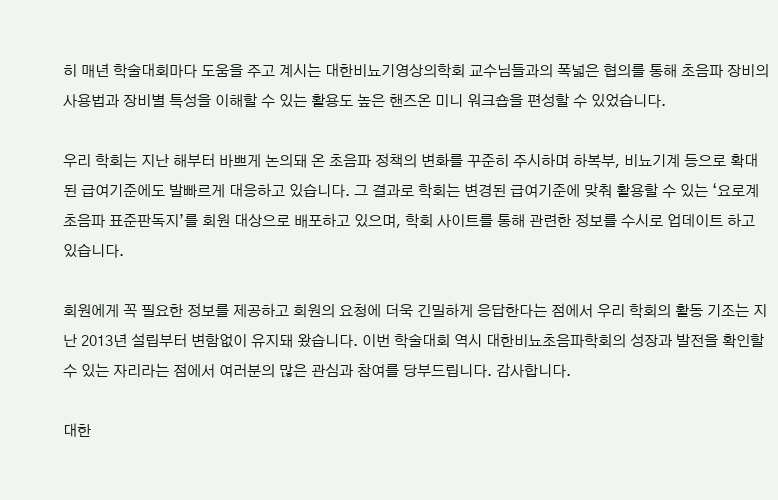히 매년 학술대회마다 도움을 주고 계시는 대한비뇨기영상의학회 교수님들과의 폭넓은 협의를 통해 초음파 장비의 사용법과 장비별 특성을 이해할 수 있는 활용도 높은 핸즈온 미니 워크숍을 편성할 수 있었습니다.

우리 학회는 지난 해부터 바쁘게 논의돼 온 초음파 정책의 변화를 꾸준히 주시하며 하복부, 비뇨기계 등으로 확대된 급여기준에도 발빠르게 대응하고 있습니다. 그 결과로 학회는 변경된 급여기준에 맞춰 활용할 수 있는 ‘요로계 초음파 표준판독지’를 회원 대상으로 배포하고 있으며, 학회 사이트를 통해 관련한 정보를 수시로 업데이트 하고 있습니다.

회원에게 꼭 필요한 정보를 제공하고 회원의 요청에 더욱 긴밀하게 응답한다는 점에서 우리 학회의 활동 기조는 지난 2013년 설립부터 변함없이 유지돼 왔습니다. 이번 학술대회 역시 대한비뇨초음파학회의 성장과 발전을 확인할 수 있는 자리라는 점에서 여러분의 많은 관심과 참여를 당부드립니다. 감사합니다.

대한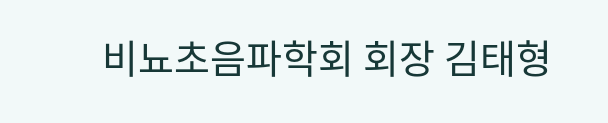비뇨초음파학회 회장 김태형